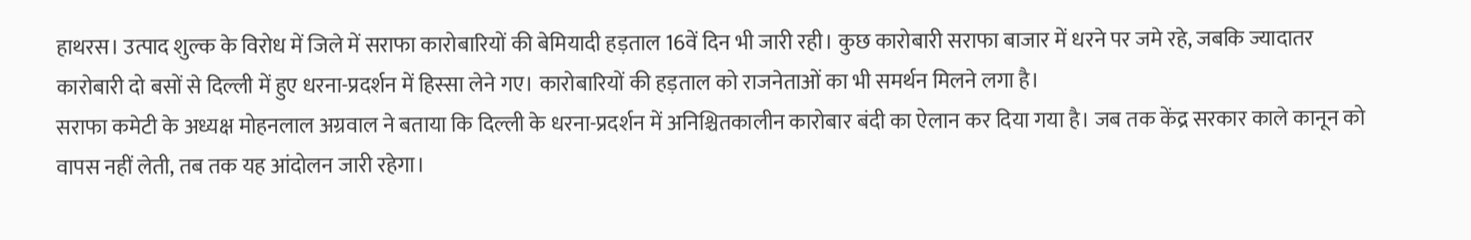हाथरस। उत्पाद शुल्क के विरोध में जिले में सराफा कारोबारियों की बेमियादी हड़ताल 16वें दिन भी जारी रही। कुछ कारोबारी सराफा बाजार में धरने पर जमे रहे, जबकि ज्यादातर कारोबारी दो बसों से दिल्ली में हुए धरना-प्रदर्शन में हिस्सा लेने गए। कारोबारियों की हड़ताल को राजनेताओं का भी समर्थन मिलने लगा है।
सराफा कमेटी के अध्यक्ष मोहनलाल अग्रवाल ने बताया कि दिल्ली के धरना-प्रदर्शन में अनिश्चितकालीन कारोबार बंदी का ऐलान कर दिया गया है। जब तक केंद्र सरकार काले कानून को वापस नहीं लेती, तब तक यह आंदोलन जारी रहेगा।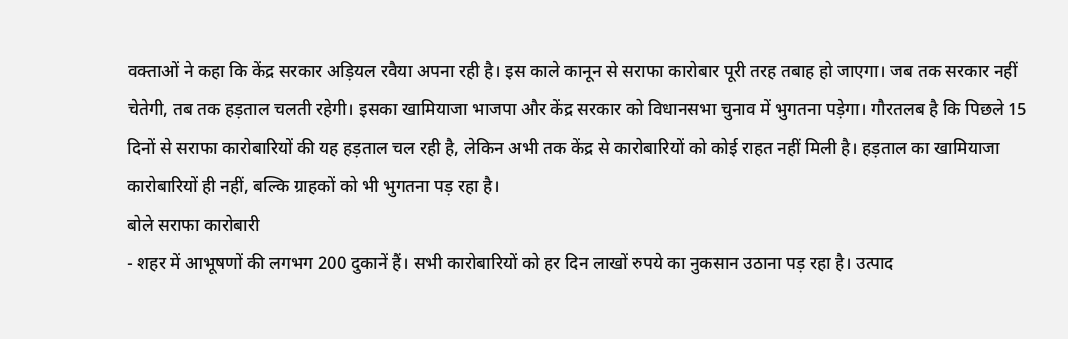वक्ताओं ने कहा कि केंद्र सरकार अड़ियल रवैया अपना रही है। इस काले कानून से सराफा कारोबार पूरी तरह तबाह हो जाएगा। जब तक सरकार नहीं चेतेगी, तब तक हड़ताल चलती रहेगी। इसका खामियाजा भाजपा और केंद्र सरकार को विधानसभा चुनाव में भुगतना पड़ेगा। गौरतलब है कि पिछले 15 दिनों से सराफा कारोबारियों की यह हड़ताल चल रही है, लेकिन अभी तक केंद्र से कारोबारियों को कोई राहत नहीं मिली है। हड़ताल का खामियाजा कारोबारियों ही नहीं, बल्कि ग्राहकों को भी भुगतना पड़ रहा है।
बोले सराफा कारोबारी
- शहर में आभूषणों की लगभग 200 दुकानें हैं। सभी कारोबारियों को हर दिन लाखों रुपये का नुकसान उठाना पड़ रहा है। उत्पाद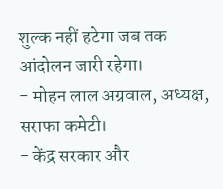शुल्क नहीं हटेगा जब तक आंदोलन जारी रहेगा।
- मोहन लाल अग्रवाल, अध्यक्ष, सराफा कमेटी।
- केंद्र सरकार और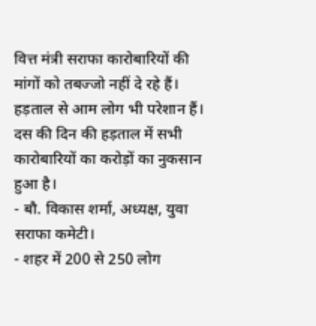वित्त मंत्री सराफा कारोबारियों की मांगों को तबज्जो नहीं दे रहे हैं। हड़ताल से आम लोग भी परेशान हैं। दस की दिन की हड़ताल में सभी कारोबारियों का करोड़ों का नुकसान हुआ है।
- बौ. विकास शर्मा, अध्यक्ष, युवा सराफा कमेटी।
- शहर में 200 से 250 लोग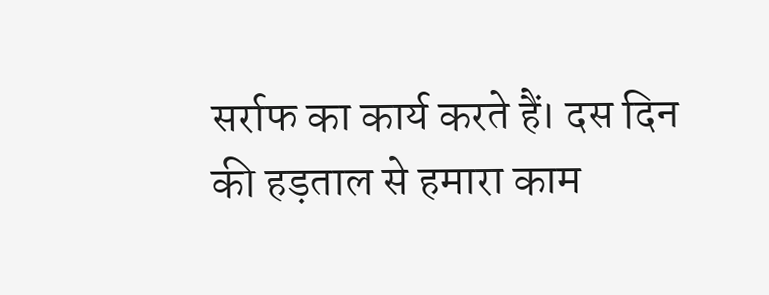सर्राफ का कार्य करते हैं। दस दिन की हड़ताल से हमारा काम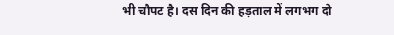भी चौपट है। दस दिन की हड़ताल में लगभग दो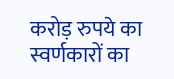करोड़ रुपये का स्वर्णकारों का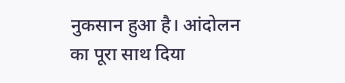नुकसान हुआ है। आंदोलन का पूरा साथ दिया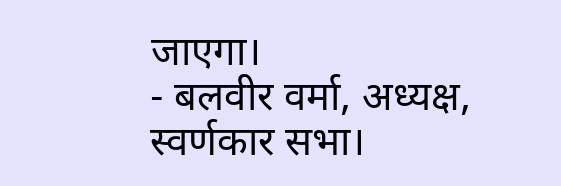जाएगा।
- बलवीर वर्मा, अध्यक्ष, स्वर्णकार सभा।